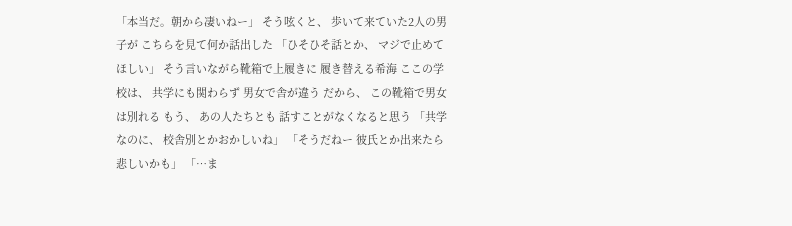「本当だ。朝から凄いねー」 そう呟くと、 歩いて来ていた2人の男子が こちらを見て何か話出した 「ひそひそ話とか、 マジで止めてほしい」 そう言いながら靴箱で上履きに 履き替える希海 ここの学校は、 共学にも関わらず 男女で舎が違う だから、 この靴箱で男女は別れる もう、 あの人たちとも 話すことがなくなると思う 「共学なのに、 校舎別とかおかしいね」 「そうだねー 彼氏とか出来たら悲しいかも」 「…ま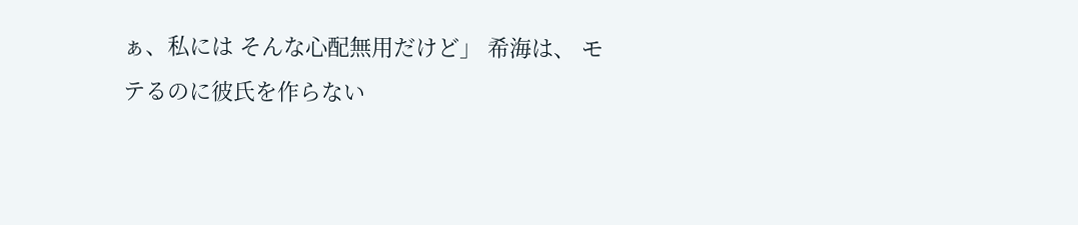ぁ、私には そんな心配無用だけど」 希海は、 モテるのに彼氏を作らない